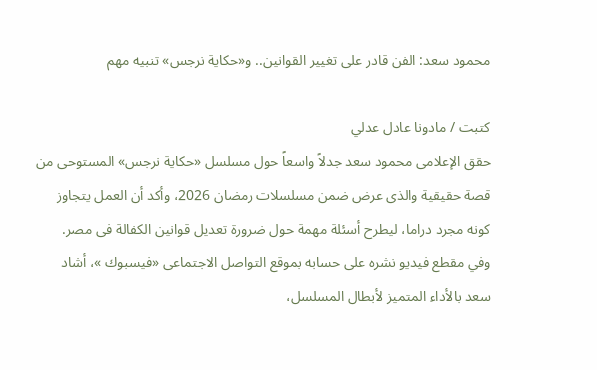محمود سعد: الفن قادر على تغيير القوانين.. و«حكاية نرجس» تنبيه مهم

كتبت / مادونا عادل عدلي
حقق الإعلامى محمود سعد جدلاً واسعاً حول مسلسل «حكاية نرجس» المستوحى من قصة حقيقية والذى عرض ضمن مسلسلات رمضان 2026، وأكد أن العمل يتجاوز كونه مجرد دراما، ليطرح أسئلة مهمة حول ضرورة تعديل قوانين الكفالة فى مصر.
وفي مقطع فيديو نشره على حسابه بموقع التواصل الاجتماعى «فيسبوك »، أشاد سعد بالأداء المتميز لأبطال المسلسل،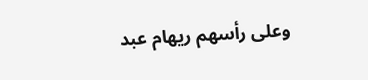وعلى رأسهم ريهام عبد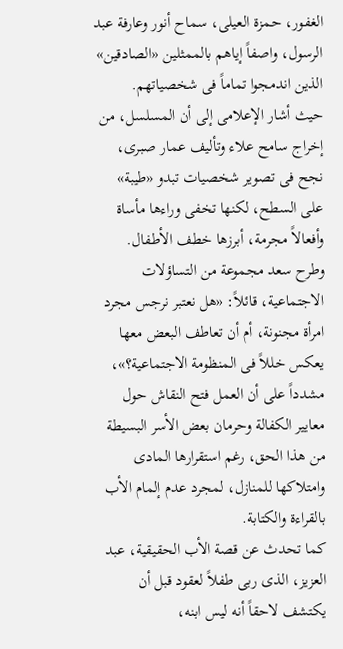الغفور، حمزة العيلى، سماح أنور وعارفة عبد الرسول، واصفاً إياهم بالممثلين «الصادقين» الذين اندمجوا تماماً فى شخصياتهم.
حيث أشار الإعلامى إلى أن المسلسل، من إخراج سامح علاء وتأليف عمار صبرى، نجح فى تصوير شخصيات تبدو «طيبة» على السطح، لكنها تخفى وراءها مأساة وأفعالاً مجرمة، أبرزها خطف الأطفال.
وطرح سعد مجموعة من التساؤلات الاجتماعية، قائلاً: «هل نعتبر نرجس مجرد امرأة مجنونة، أم أن تعاطف البعض معها يعكس خللاً فى المنظومة الاجتماعية؟»، مشدداً على أن العمل فتح النقاش حول معايير الكفالة وحرمان بعض الأسر البسيطة من هذا الحق، رغم استقرارها المادى وامتلاكها للمنازل، لمجرد عدم إلمام الأب بالقراءة والكتابة.
كما تحدث عن قصة الأب الحقيقية، عبد العزيز، الذى ربى طفلاً لعقود قبل أن يكتشف لاحقاً أنه ليس ابنه،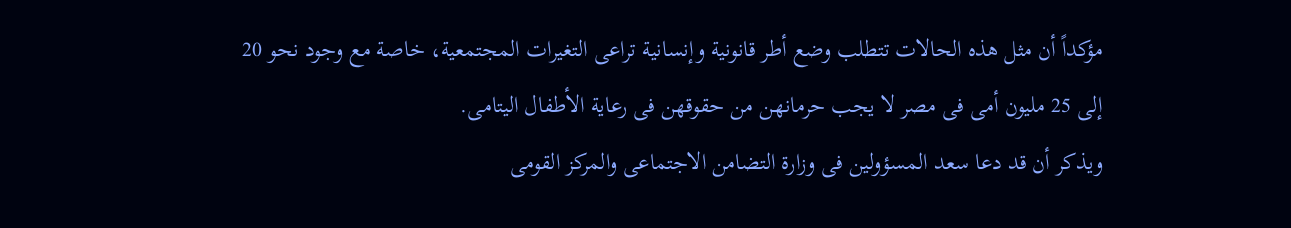مؤكداً أن مثل هذه الحالات تتطلب وضع أطر قانونية وإنسانية تراعى التغيرات المجتمعية، خاصة مع وجود نحو 20 إلى 25 مليون أمى فى مصر لا يجب حرمانهن من حقوقهن فى رعاية الأطفال اليتامى.
ويذكر أن قد دعا سعد المسؤولين فى وزارة التضامن الاجتماعى والمركز القومى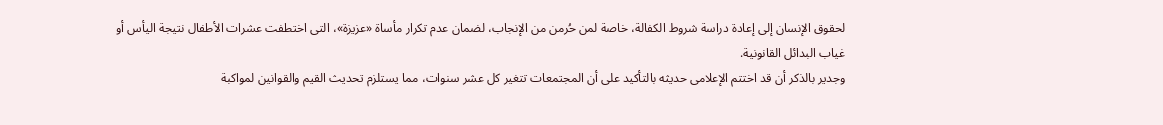لحقوق الإنسان إلى إعادة دراسة شروط الكفالة، خاصة لمن حُرمن من الإنجاب، لضمان عدم تكرار مأساة «عزيزة»، التى اختطفت عشرات الأطفال نتيجة اليأس أو غياب البدائل القانونية.
وجدير بالذكر أن قد اختتم الإعلامى حديثه بالتأكيد على أن المجتمعات تتغير كل عشر سنوات، مما يستلزم تحديث القيم والقوانين لمواكبة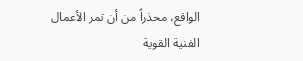الواقع، محذراً من أن تمر الأعمال الفنية القوية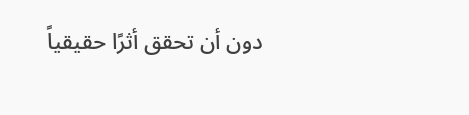دون أن تحقق أثرًا حقيقياً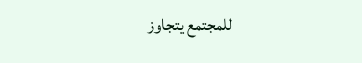للمجتمع يتجاوز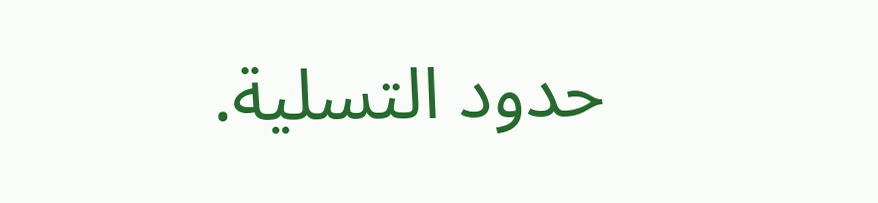حدود التسلية.